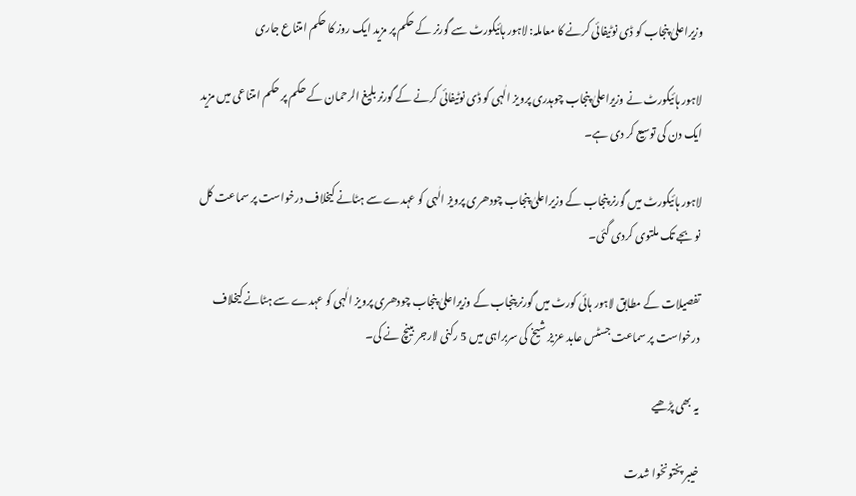وزیراعلیٰ پنجاب کو ڈی نوٹیفائی کرنے کا معاملہ: لاہور ہائیکورٹ سے گورنر کے حکم پر مزید ایک روز کا حکم امتناع جاری

لاہور ہائیکورٹ نے وزیراعلیٰ پنجاب چوہدری پرویز الٰہی کو ڈی نوٹیفائی کرنے کے گورنر بلیغ الرحمان کے حکم پر حکم امتناعی میں مزید ایک دن کی توسیع کر دی ہے۔

لاہور ہائیکورٹ میں گورنر پنجاب کے وزیراعلیٰ پنجاب چودھری پرویز الٰہی کو عہدے سے ہٹانے کیخلاف درخواست پر سماعت کل نو بجے تک ملتوی کردی گئی۔

تفصیلات کے مطابق لاہور ہائی کورٹ میں گورنر پنجاب کے وزیراعلیٰ پنجاب چودھری پرویز الٰہی کو عہدے سے ہٹانے کیخلاف درخواست پر سماعت جسٹس عابد عزیز شیخ کی سربراہی میں 5 رکنی لارجر بینچ نے کی۔

یہ بھی پڑھیے

خیبر پختونخوا شدت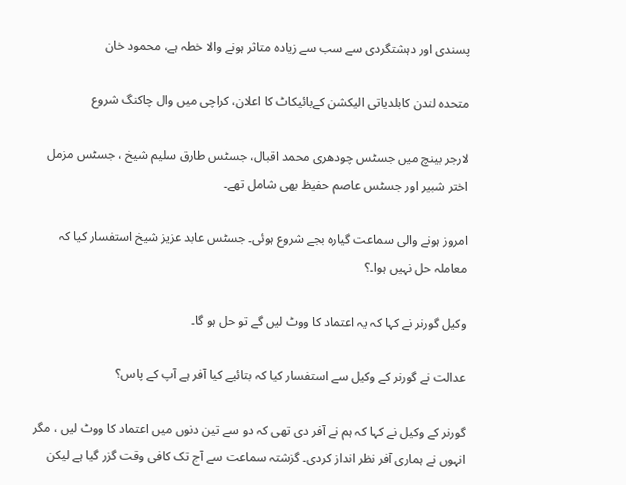پسندی اور دہشتگردی سے سب سے زیادہ متاثر ہونے والا خطہ ہے، محمود خان

متحدہ لندن کابلدیاتی الیکشن کےبائیکاٹ کا اعلان، کراچی میں وال چاکنگ شروع

لارجر بینچ میں جسٹس چودھری محمد اقبال، جسٹس طارق سلیم شیخ ، جسٹس مزمل اختر شبیر اور جسٹس عاصم حفیظ بھی شامل تھے۔

امروز ہونے والی سماعت گیارہ بجے شروع ہوئی۔ جسٹس عابد عزیز شیخ استفسار کیا کہ معاملہ حل نہیں ہوا۔؟

وکیل گورنر نے کہا کہ یہ اعتماد کا ووٹ لیں گے تو حل ہو گا۔

عدالت نے گورنر کے وکیل سے استفسار کیا کہ بتائیے کیا آفر ہے آپ کے پاس؟

گورنر کے وکیل نے کہا کہ ہم نے آفر دی تھی کہ دو سے تین دنوں میں اعتماد کا ووٹ لیں ، مگر انہوں نے ہماری آفر نظر انداز کردی۔ گزشتہ سماعت سے آج تک کافی وقت گزر گیا ہے لیکن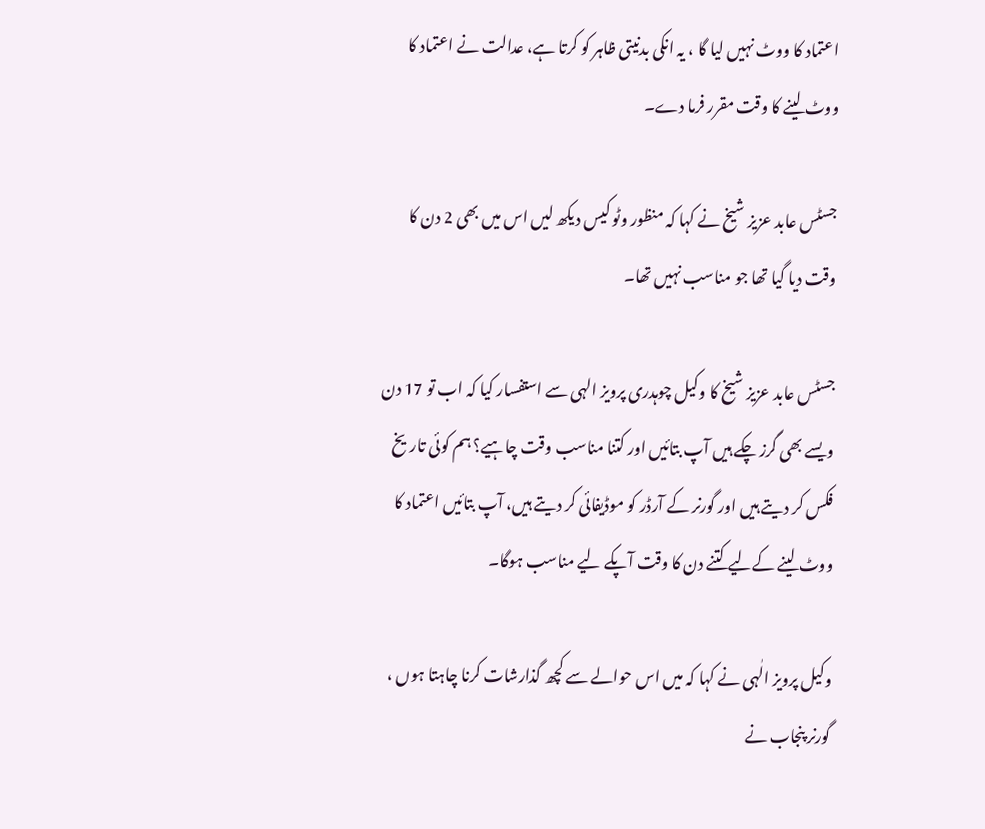اعتماد کا ووٹ نہیں لیا گا ، یہ انکی بدنیتی ظاہر کو کرتا ہے، عدالت نے اعتماد کا ووٹ لینے کا وقت مقرر فرما دے۔

جسٹس عابد عزیز شیخ نے کہا کہ منظور وٹو کیس دیکھ لیں اس میں بھی 2 دن کا وقت دیا گیا تھا جو مناسب نہیں تھا۔

جسٹس عابد عزیز شیخ کا وکیل چوہدری پرویز الہی سے استفسار کیا کہ اب تو 17 دن ویسے بھی گرز چکے ہیں آپ بتائیں اور کتنا مناسب وقت چاہیے؟ ہم کوئی تاریخ فکس کر دیتے ہیں اور گورنر کے آرڈر کو موڈیفائی کر دیتے ہیں، آپ بتائیں اعتماد کا ووٹ لینے کےلیے کتنے دن کا وقت آپکے لیے مناسب ہوگا۔

وکیل پرویز الٰہی نے کہا کہ میں اس حوالے سے کچھ گذارشات کرنا چاہتا ہوں ، گورنر پنجاب نے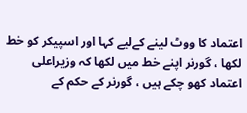اعتماد کا ووٹ لینے کےلیے کہا اور اسپیکر کو خط لکھا ، گورنر اپنے خط میں لکھا کہ وزیراعلی اعتماد کھو چکے ہیں ، گورنر کے حکم کے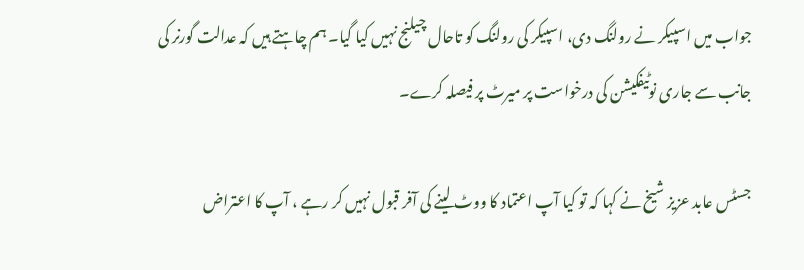جواب میں اسپیکر نے رولنگ دی، اسپیکر کی رولنگ کو تاحال چیلنج نہیں کیا گیا۔ ہم چاہتے ہیں کہ عدالت گورنر کی جانب سے جاری نوٹیفکیشن کی درخواست پر میرٹ پر فیصلہ کرے۔

جسٹس عابد عزیز شیخ نے کہا کہ تو کیا آپ اعتماد کا ووٹ لینے کی آفر قبول نہیں کر رہے ، آپ کا اعتراض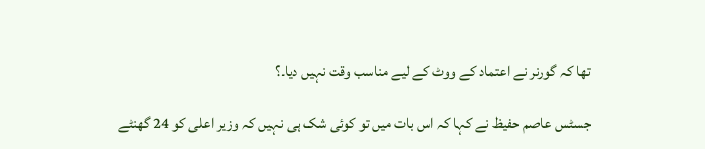تھا کہ گورنر نے اعتماد کے ووٹ کے لیے مناسب وقت نہیں دیا۔؟

جسٹس عاصم حفیظ نے کہا کہ اس بات میں تو کوئی شک ہی نہیں کہ وزیر اعلی کو 24 گھنٹے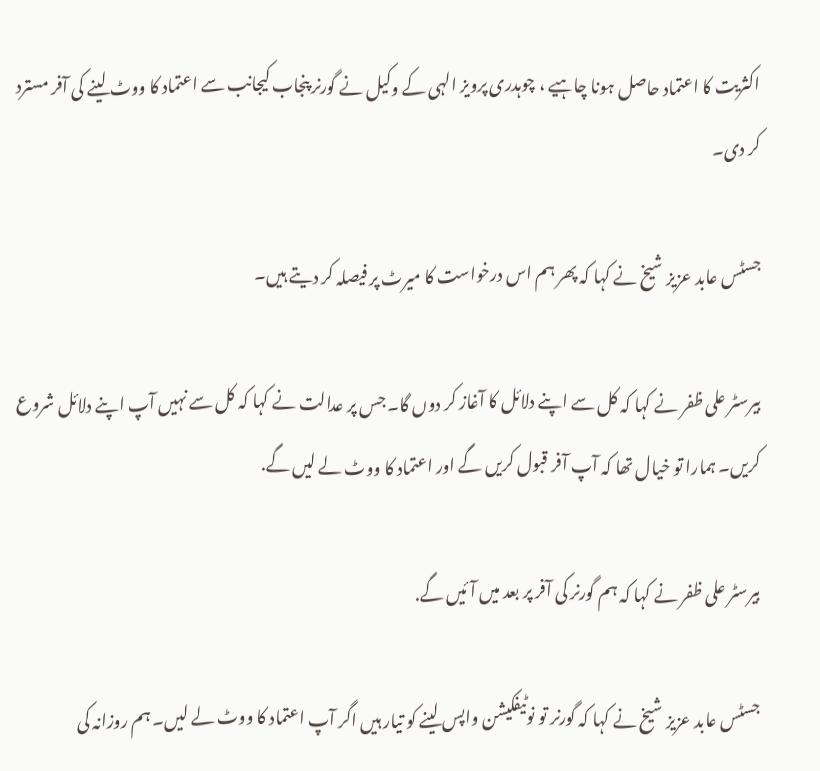اکثریت کا اعتماد حاصل ہونا چاہیے ، چوہدری پرویز الہی کے وکیل نے گورنر پنجاب کیجانب سے اعتماد کا ووٹ لینے کی آفر مسترد کر دی۔

جسٹس عابد عزیز شیخ نے کہا کہ پھر ہم اس درخواست کا میرٹ پر فیصلہ کر دیتے ہیں۔

بیرسٹر علی ظفر نے کہا کہ کل سے اپنے دلائل کا آغاز کر دوں گا۔ جس پر عدالت نے کہا کہ کل سے نہیں آپ اپنے دلائل شروع کریں۔ ہمارا تو خیال تھا کہ آپ آفر قبول کریں گے اور اعتماد کا ووٹ لے لیں گے.

بیرسٹر علی ظفر نے کہا کہ ہم گورنر کی آفر پر بعد میں آئیں گے.

جسٹس عابد عزیز شیخ نے کہا کہ گورنر تو نوٹیفکیشن واپس لینے کو تیار ہیں اگر آپ اعتماد کا ووٹ لے لیں۔ ہم روزانہ کی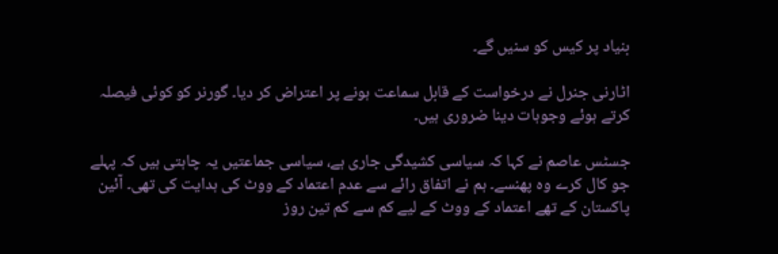بنیاد پر کیس کو سنیں گے۔

اٹارنی جنرل نے درخواست کے قابل سماعت ہونے پر اعتراض کر دیا۔ گورنر کو کوئی فیصلہ کرتے ہوئے وجوہات دینا ضروری ہیں۔

جسٹس عاصم نے کہا کہ سیاسی کشیدگی جاری ہے، سیاسی جماعتیں یہ چاہتی ہیں کہ پہلے جو کال کرے وہ پھنسے۔ ہم نے اتفاق رائے سے عدم اعتماد کے ووٹ کی ہدایت کی تھی۔ آئین پاکستان کے تھے اعتماد کے ووٹ کے لیے کم سے کم تین روز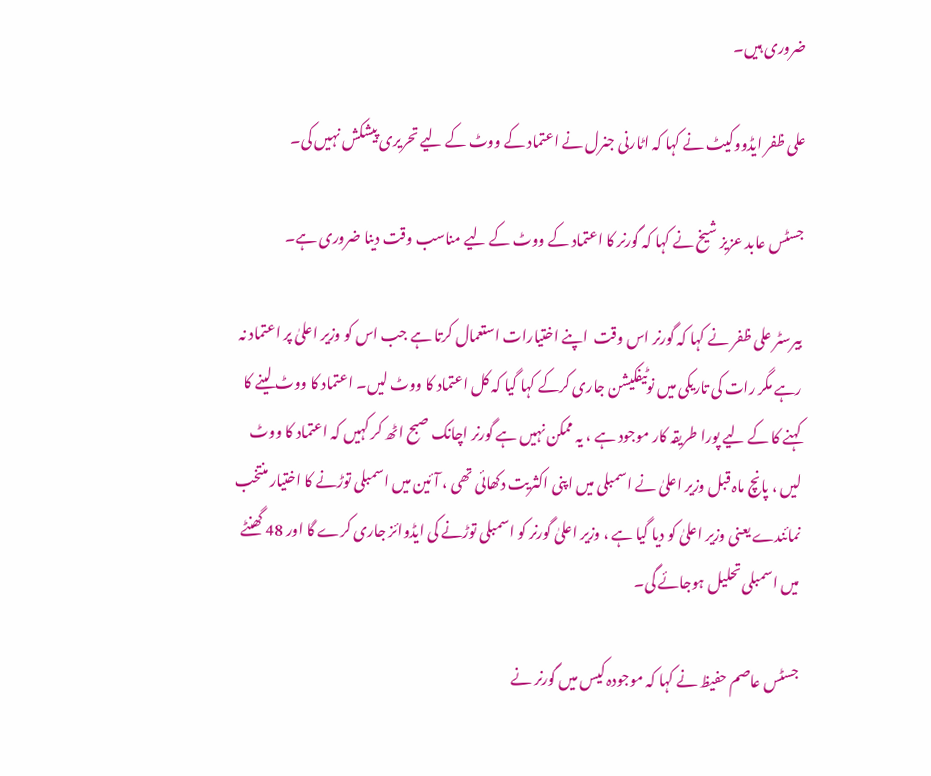ضروری ہیں۔

علی ظفر ایڈووکیٹ نے کہا کہ اٹارنی جنرل نے اعتماد کے ووٹ کے لیے تحریری پیشکش نہیں کی۔

جسٹس عابد عزیز شیخ نے کہا کہ گورنر کا اعتماد کے ووٹ کے لیے مناسب وقت دینا ضروری ہے۔

بیرسٹر علی ظفر نے کہا کہ گورنر اس وقت  اپنے اختیارات استعمال کرتا ہے جب اس کو وزیر اعلیٰ پر اعتماد نہ رہے مگر رات کی تاریکی میں نوٹیفکیشن جاری کرکے کہا گیا کہ کل اعتماد کا ووٹ لیں۔ اعتماد کا ووٹ لینے کا کہنے کا کے لیے پورا طریقہ کار موجود ہے ، یہ ممکن نہیں ہے گورنر اچانک صبح اٹھ کر کہیں کہ اعتماد کا ووٹ لیں ، پانچ ماہ قبل وزیر اعلیٰ نے اسمبلی میں اپنی اکثریت دکھائی تھی ، آئین میں اسمبلی توڑنے کا اختیار منتخب نمائندے یعنی وزیر اعلیٰ کو دیا گیا ہے ، وزیر اعلیٰ گورنر کو اسمبلی توڑنے کی ایڈوائز جاری کرے گا اور 48 گھنٹے میں اسمبلی تحلیل ہوجائے گی۔

جسٹس عاصم حفیظ نے کہا کہ موجودہ کیس میں گورنر نے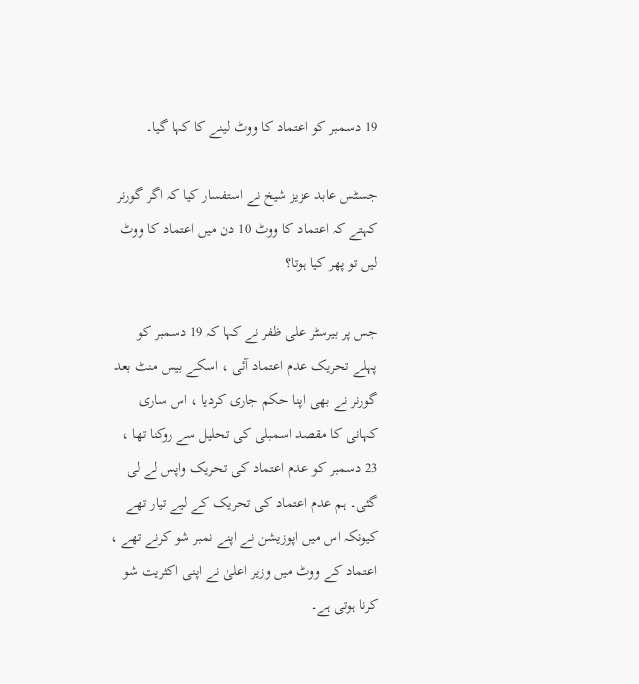19 دسمبر کو اعتماد کا ووٹ لینے کا کہا گیا۔

جسٹس عابد عزیز شیخ نے استفسار کیا کہ اگر گورنر کہتے کہ اعتماد کا ووٹ 10 دن میں اعتماد کا ووٹ لیں تو پھر کیا ہوتا؟

جس پر بیرسٹر علی ظفر نے کہا کہ 19 دسمبر کو پہلے تحریک عدم اعتماد آئی ، اسکے بیس منٹ بعد گورنر نے بھی اپنا حکم جاری کردیا ، اس ساری کہانی کا مقصد اسمبلی کی تحلیل سے روکنا تھا ، 23 دسمبر کو عدم اعتماد کی تحریک واپس لے لی گئی۔ ہم عدم اعتماد کی تحریک کے لیے تیار تھے کیونکہ اس میں اپوزیشن نے اپنے نمبر شو کرنے تھے ، اعتماد کے ووٹ میں وزیر اعلیٰ نے اپنی اکثریت شو کرنا ہوتی ہے۔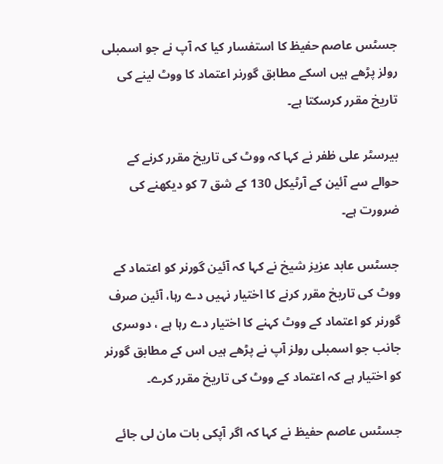جسٹس عاصم حفیظ کا استفسار کیا کہ آپ نے جو اسمبلی رولز پڑھے ہیں اسکے مطابق گورنر اعتماد کا ووٹ لینے کی تاریخ مقرر کرسکتا ہے۔

بیرسٹر علی ظفر نے کہا کہ ووٹ کی تاریخ مقرر کرنے کے حوالے سے آئین کے آرٹیکل 130 کے شق 7 کو دیکھنے کی ضرورت ہے۔

جسٹس عابد عزیز شیخ نے کہا کہ آئین گورنر کو اعتماد کے ووٹ کی تاریخ مقرر کرنے کا اختیار نہیں دے رہا، آئین صرف گورنر کو اعتماد کے ووٹ کہنے کا اختیار دے رہا ہے ، دوسری جانب جو اسمبلی رولز آپ نے پڑھے ہیں اس کے مطابق گورنر کو اختیار ہے کہ اعتماد کے ووٹ کی تاریخ مقرر کرے۔

جسٹس عاصم حفیظ نے کہا کہ اگر آپکی بات مان لی جائے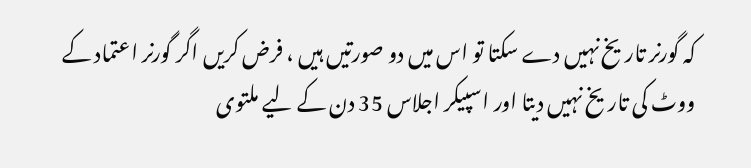کہ گورنر تاریخ نہیں دے سکتا تو اس میں دو صورتیں ہیں ، فرض کریں اگر گورنر اعتماد کے ووٹ کی تاریخ نہیں دیتا اور اسپیکر اجلاس 35 دن کے لیے ملتوی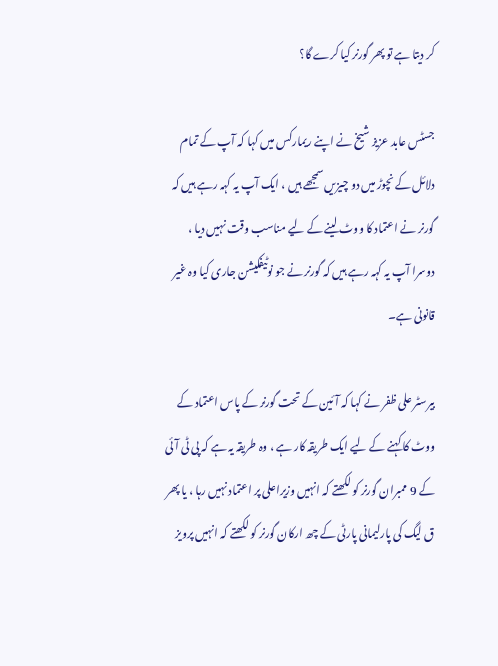کر دیتا ہے تو پھر گورنر کیا کرے گا؟

جسٹس عابد عزیز شیخ نے اپنے ریمارکس میں کہا کہ آپ کے تمام دلائل کے نچوڑ میں دو چیزیں سمجھے ہیں ، ایک آپ یہ کہہ رہے ہیں کہ گورنر نے اعتماد کا ووٹ لینے کے لیے مناسب وقت نہیں دیا ، دوسرا آپ یہ کہہ رہے ہیں کہ گورنر نے جو نوٹیفکیشن جاری کیا وہ غیر قانونی ہے۔

بیرسٹر علی ظفر نے کہا کہ آئین کے تحت گورنر کے پاس اعتماد کے ووٹ کا کہنے کے لیے ایک طریقہ کار ہے ، وہ طریقہ یہ ہے کہ پی ٹی آئی کے 9 ممبران گورنر کو لکھتے کہ انہیں وزیراعلی پر اعتماد نہیں رہا ، یا پھر ق لیگ کی پارلیمانی پارٹی کے چھ ارکان گورنر کو لکھتے کہ انہیں پرویز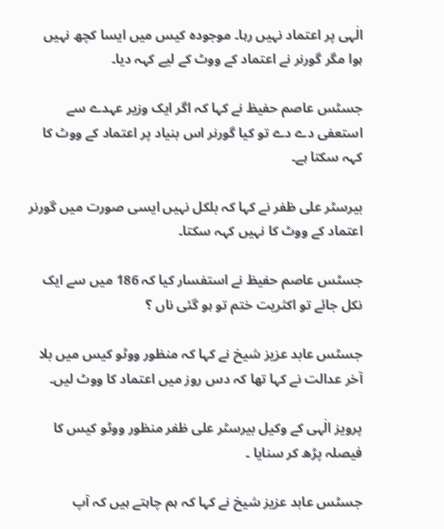الٰہی پر اعتماد نہیں رہا۔ موجودہ کیس میں ایسا کچھ نہیں ہوا مگر گورنر نے اعتماد کے ووٹ کے لیے کہہ دیا۔

جسٹس عاصم حفیظ نے کہا کہ اگر ایک وزیر عہدے سے استعفی دے دے تو کیا گورنر اس بنیاد پر اعتماد کے ووٹ کا کہہ سکتا ہے۔

بیرسٹر علی ظفر نے کہا کہ بلکل نہیں ایسی صورت میں گورنر اعتماد کے ووٹ کا نہیں کہہ سکتا۔

جسٹس عاصم حفیظ نے استفسار کیا کہ 186 میں سے ایک نکل جائے تو اکثریت ختم تو ہو گئی ناں ؟

جسٹس عابد عزیز شیخ نے کہا کہ منظور ووٹو کیس میں بلا آخر عدالت نے کہا تھا کہ دس روز میں اعتماد کا ووٹ لیں۔

پرویز الٰہی کے وکیل بیرسٹر علی ظفر منظور ووٹو کیس کا فیصلہ پڑھ کر سنایا ۔

جسٹس عابد عزیز شیخ نے کہا کہ ہم چاہتے ہیں کہ آپ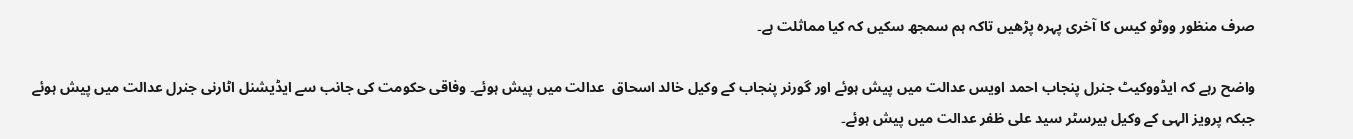صرف منظور ووٹو کیس کا آخری پہرہ پڑھیں تاکہ ہم سمجھ سکیں کہ کیا مماثلت ہے۔

واضح رہے کہ ایڈووکیٹ جنرل پنجاب احمد اویس عدالت میں پیش ہوئے اور گورنر پنجاب کے وکیل خالد اسحاق  عدالت میں پیش ہوئے۔ وفاقی حکومت کی جانب سے ایڈیشنل اٹارنی جنرل عدالت میں پیش ہوئے جبکہ پرویز الہی کے وکیل بیرسٹر سید علی ظفر عدالت میں پیش ہوئے۔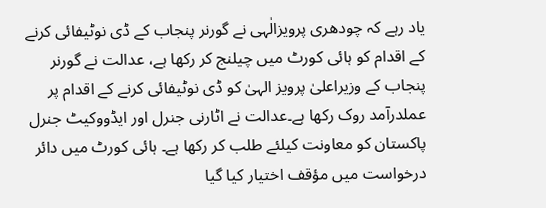یاد رہے کہ چودھری پرویزالٰہی نے گورنر پنجاب کے ڈی نوٹیفائی کرنے کے اقدام کو ہائی کورٹ میں چیلنج کر رکھا ہے، عدالت نے گورنر پنجاب کے وزیراعلیٰ پرویز الہیٰ کو ڈی نوٹیفائی کرنے کے اقدام پر عملدرآمد روک رکھا ہے۔عدالت نے اٹارنی جنرل اور ایڈووکیٹ جنرل پاکستان کو معاونت کیلئے طلب کر رکھا ہے۔ ہائی کورٹ میں دائر درخواست میں مؤقف اختیار کیا گیا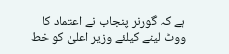ہے کہ گورنر پنجاب نے اعتماد کا ووٹ لینے کيلئے وزیر اعلیٰ کو خط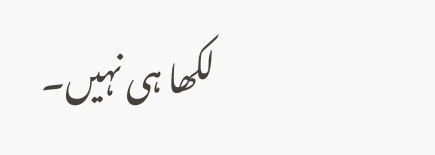لکھا ہی نہیں۔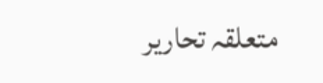متعلقہ تحاریر